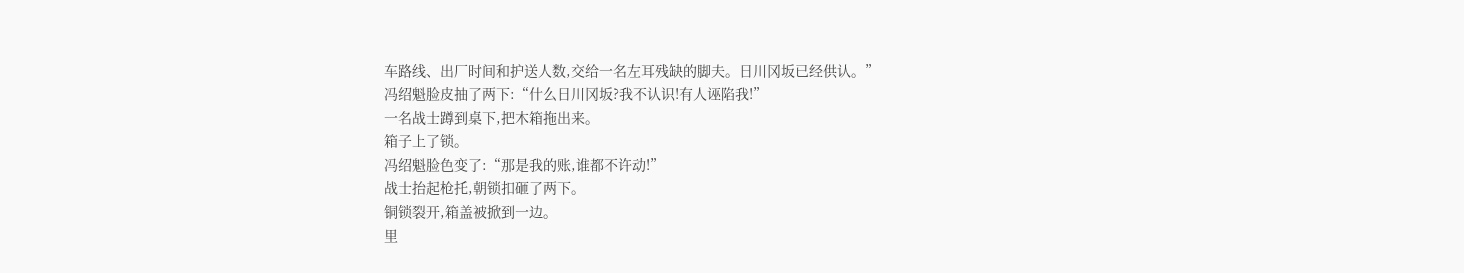车路线、出厂时间和护送人数,交给一名左耳残缺的脚夫。日川冈坂已经供认。”
冯绍魁脸皮抽了两下:“什么日川冈坂?我不认识!有人诬陷我!”
一名战士蹲到桌下,把木箱拖出来。
箱子上了锁。
冯绍魁脸色变了:“那是我的账,谁都不许动!”
战士抬起枪托,朝锁扣砸了两下。
铜锁裂开,箱盖被掀到一边。
里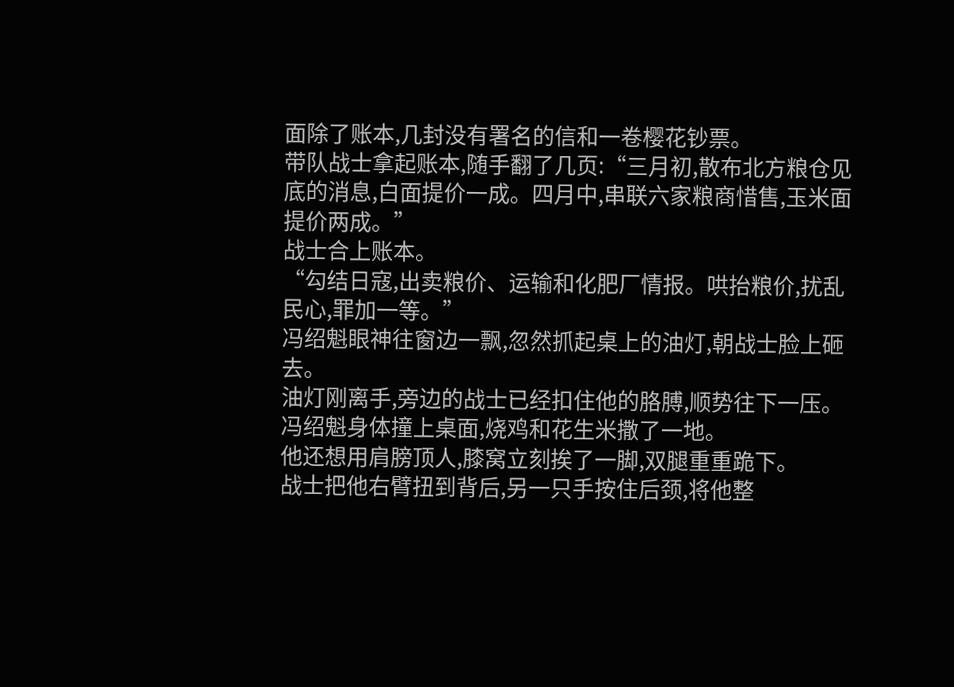面除了账本,几封没有署名的信和一卷樱花钞票。
带队战士拿起账本,随手翻了几页:“三月初,散布北方粮仓见底的消息,白面提价一成。四月中,串联六家粮商惜售,玉米面提价两成。”
战士合上账本。
“勾结日寇,出卖粮价、运输和化肥厂情报。哄抬粮价,扰乱民心,罪加一等。”
冯绍魁眼神往窗边一飘,忽然抓起桌上的油灯,朝战士脸上砸去。
油灯刚离手,旁边的战士已经扣住他的胳膊,顺势往下一压。
冯绍魁身体撞上桌面,烧鸡和花生米撒了一地。
他还想用肩膀顶人,膝窝立刻挨了一脚,双腿重重跪下。
战士把他右臂扭到背后,另一只手按住后颈,将他整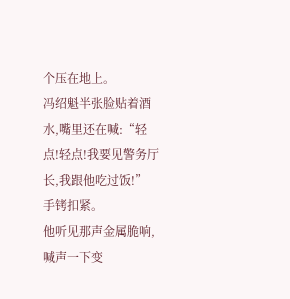个压在地上。
冯绍魁半张脸贴着酒水,嘴里还在喊:“轻点!轻点!我要见警务厅长,我跟他吃过饭!”
手铐扣紧。
他听见那声金属脆响,喊声一下变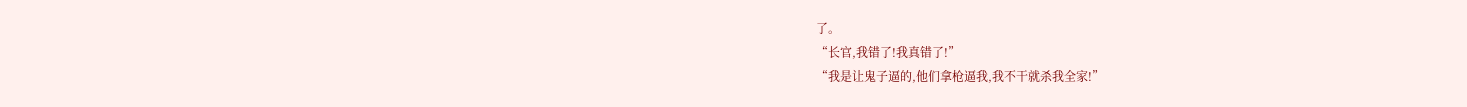了。
“长官,我错了!我真错了!”
“我是让鬼子逼的,他们拿枪逼我,我不干就杀我全家!”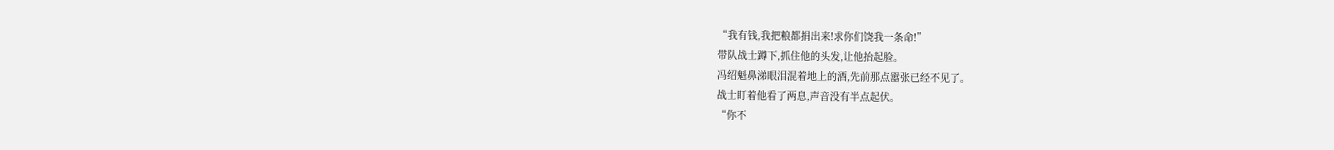“我有钱,我把粮都捐出来!求你们饶我一条命!”
带队战士蹲下,抓住他的头发,让他抬起脸。
冯绍魁鼻涕眼泪混着地上的酒,先前那点嚣张已经不见了。
战士盯着他看了两息,声音没有半点起伏。
“你不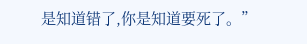是知道错了,你是知道要死了。”